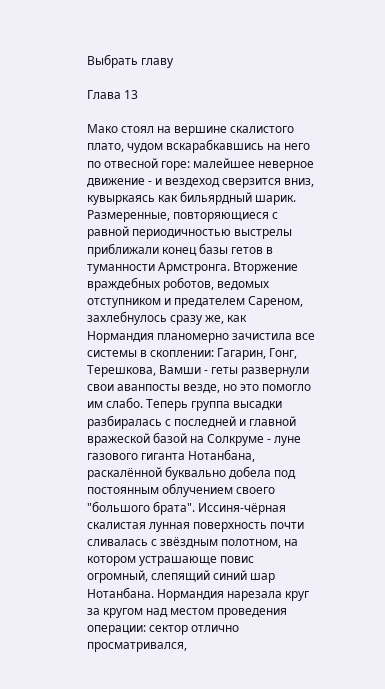Выбрать главу

Глава 13

Мако стоял на вершине скалистого плато, чудом вскарабкавшись на него по отвесной горе: малейшее неверное движение - и вездеход сверзится вниз, кувыркаясь как бильярдный шарик. Размеренные, повторяющиеся с равной периодичностью выстрелы приближали конец базы гетов в туманности Армстронга. Вторжение враждебных роботов, ведомых отступником и предателем Сареном, захлебнулось сразу же, как Нормандия планомерно зачистила все системы в скоплении: Гагарин, Гонг, Терешкова, Вамши - геты развернули свои аванпосты везде, но это помогло им слабо. Теперь группа высадки разбиралась с последней и главной вражеской базой на Солкруме - луне газового гиганта Нотанбана, раскалённой буквально добела под постоянным облучением своего "большого брата". Иссиня-чёрная скалистая лунная поверхность почти сливалась с звёздным полотном, на котором устрашающе повис огромный, слепящий синий шар Нотанбана. Нормандия нарезала круг за кругом над местом проведения операции: сектор отлично просматривался,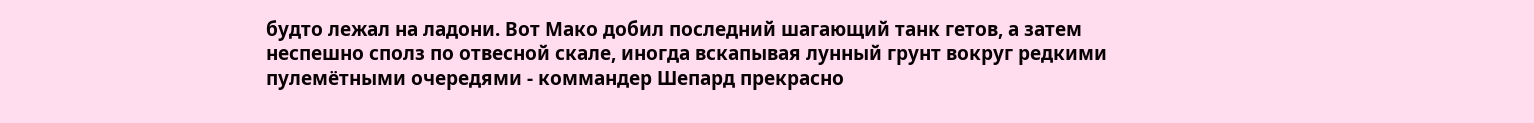будто лежал на ладони. Вот Мако добил последний шагающий танк гетов, а затем неспешно сполз по отвесной скале, иногда вскапывая лунный грунт вокруг редкими пулемётными очередями - коммандер Шепард прекрасно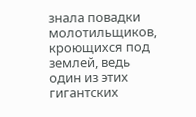знала повадки молотильщиков, кроющихся под землей, ведь один из этих гигантских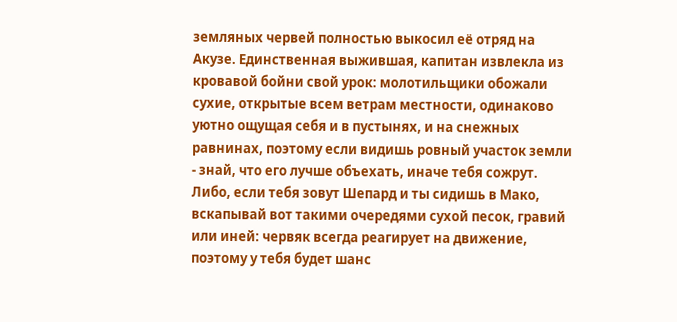земляных червей полностью выкосил её отряд на Акузе. Единственная выжившая, капитан извлекла из кровавой бойни свой урок: молотильщики обожали сухие, открытые всем ветрам местности, одинаково уютно ощущая себя и в пустынях, и на снежных равнинах, поэтому если видишь ровный участок земли - знай, что его лучше объехать, иначе тебя сожрут. Либо, если тебя зовут Шепард и ты сидишь в Мако, вскапывай вот такими очередями сухой песок, гравий или иней: червяк всегда реагирует на движение, поэтому у тебя будет шанс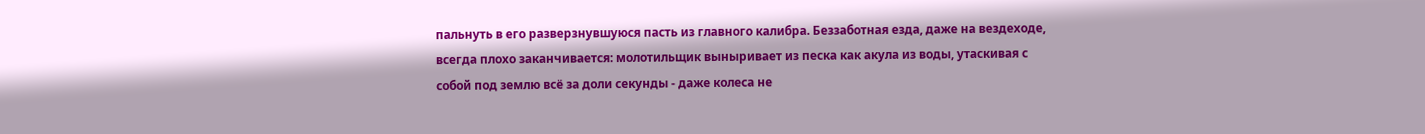пальнуть в его разверзнувшуюся пасть из главного калибра. Беззаботная езда, даже на вездеходе, всегда плохо заканчивается: молотильщик выныривает из песка как акула из воды, утаскивая с собой под землю всё за доли секунды - даже колеса не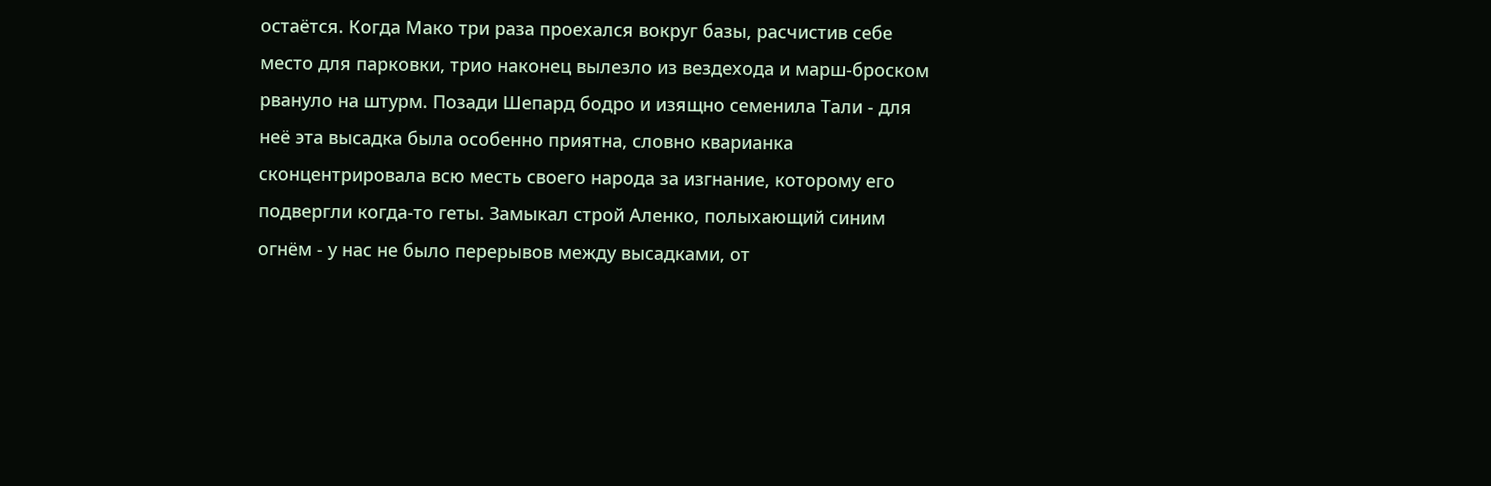остаётся. Когда Мако три раза проехался вокруг базы, расчистив себе место для парковки, трио наконец вылезло из вездехода и марш-броском рвануло на штурм. Позади Шепард бодро и изящно семенила Тали - для неё эта высадка была особенно приятна, словно кварианка сконцентрировала всю месть своего народа за изгнание, которому его подвергли когда-то геты. Замыкал строй Аленко, полыхающий синим огнём - у нас не было перерывов между высадками, от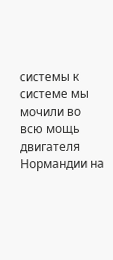системы к системе мы мочили во всю мощь двигателя Нормандии на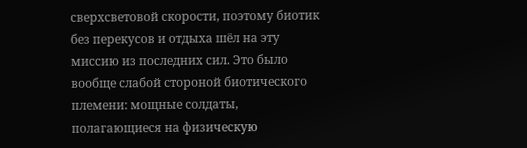сверхсветовой скорости, поэтому биотик без перекусов и отдыха шёл на эту миссию из последних сил. Это было вообще слабой стороной биотического племени: мощные солдаты, полагающиеся на физическую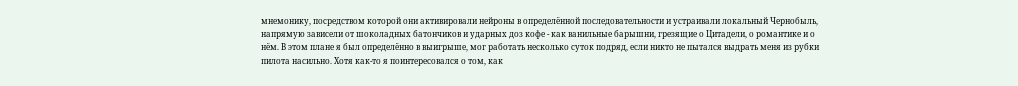мнемонику, посредством которой они активировали нейроны в определённой последовательности и устраивали локальный Чернобыль, напрямую зависели от шоколадных батончиков и ударных доз кофе - как ванильные барышни, грезящие о Цитадели, о романтике и о нём. В этом плане я был определённо в выигрыше, мог работать несколько суток подряд, если никто не пытался выдрать меня из рубки пилота насильно. Хотя как-то я поинтересовался о том, как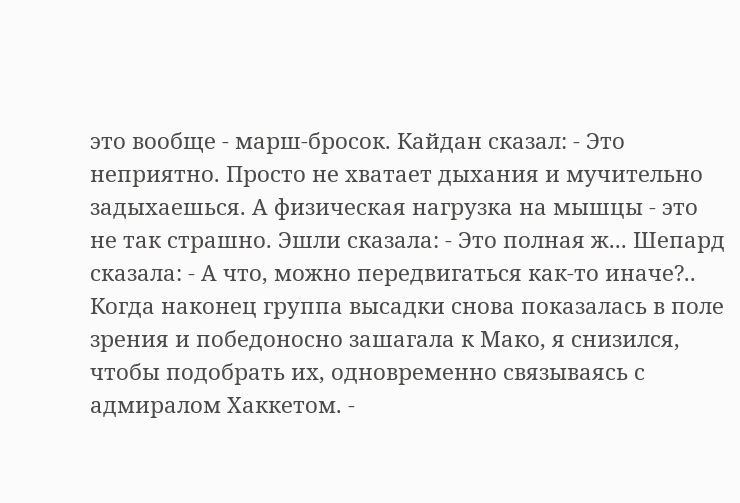это вообще - марш-бросок. Кайдан сказал: - Это неприятно. Просто не хватает дыхания и мучительно задыхаешься. А физическая нагрузка на мышцы - это не так страшно. Эшли сказала: - Это полная ж... Шепард сказала: - А что, можно передвигаться как-то иначе?.. Когда наконец группа высадки снова показалась в поле зрения и победоносно зашагала к Мако, я снизился, чтобы подобрать их, одновременно связываясь с адмиралом Хаккетом. -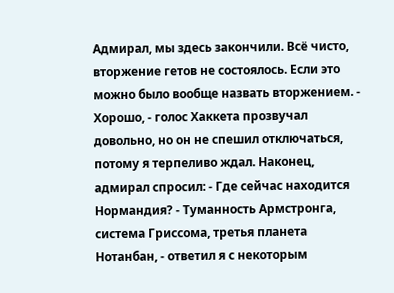Адмирал, мы здесь закончили. Всё чисто, вторжение гетов не состоялось. Если это можно было вообще назвать вторжением. - Хорошо, - голос Хаккета прозвучал довольно, но он не спешил отключаться, потому я терпеливо ждал. Наконец, адмирал спросил: - Где сейчас находится Нормандия? - Туманность Армстронга, система Гриссома, третья планета Нотанбан, - ответил я с некоторым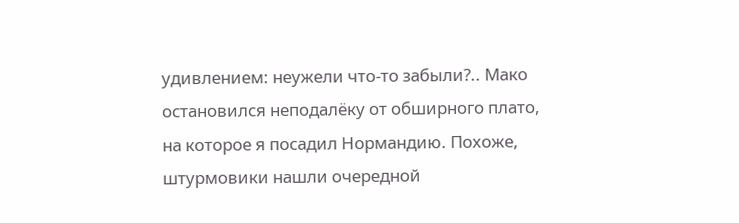удивлением: неужели что-то забыли?.. Мако остановился неподалёку от обширного плато, на которое я посадил Нормандию. Похоже, штурмовики нашли очередной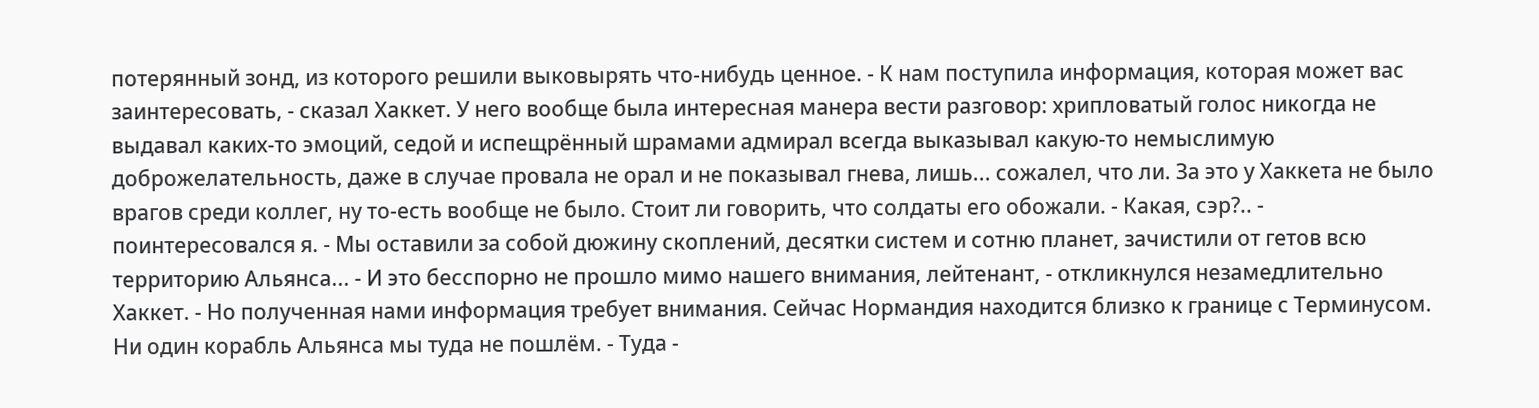потерянный зонд, из которого решили выковырять что-нибудь ценное. - К нам поступила информация, которая может вас заинтересовать, - сказал Хаккет. У него вообще была интересная манера вести разговор: хрипловатый голос никогда не выдавал каких-то эмоций, седой и испещрённый шрамами адмирал всегда выказывал какую-то немыслимую доброжелательность, даже в случае провала не орал и не показывал гнева, лишь... сожалел, что ли. За это у Хаккета не было врагов среди коллег, ну то-есть вообще не было. Стоит ли говорить, что солдаты его обожали. - Какая, сэр?.. - поинтересовался я. - Мы оставили за собой дюжину скоплений, десятки систем и сотню планет, зачистили от гетов всю территорию Альянса... - И это бесспорно не прошло мимо нашего внимания, лейтенант, - откликнулся незамедлительно Хаккет. - Но полученная нами информация требует внимания. Сейчас Нормандия находится близко к границе с Терминусом. Ни один корабль Альянса мы туда не пошлём. - Туда -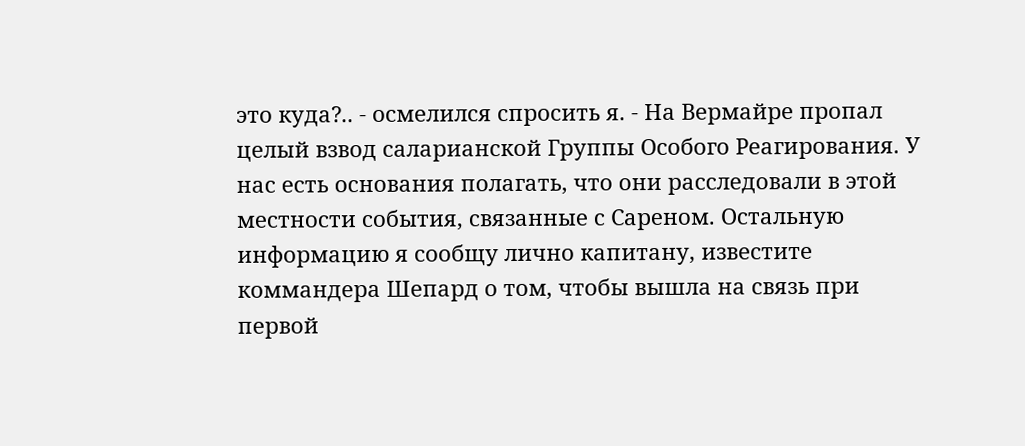это куда?.. - осмелился спросить я. - На Вермайре пропал целый взвод саларианской Группы Особого Реагирования. У нас есть основания полагать, что они расследовали в этой местности события, связанные с Сареном. Остальную информацию я сообщу лично капитану, известите коммандера Шепард о том, чтобы вышла на связь при первой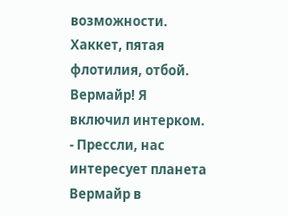возможности. Хаккет, пятая флотилия, отбой. Вермайр! Я включил интерком. - Прессли, нас интересует планета Вермайр в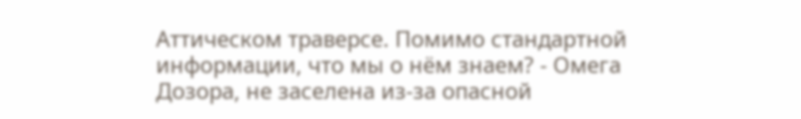Аттическом траверсе. Помимо стандартной информации, что мы о нём знаем? - Омега Дозора, не заселена из-за опасной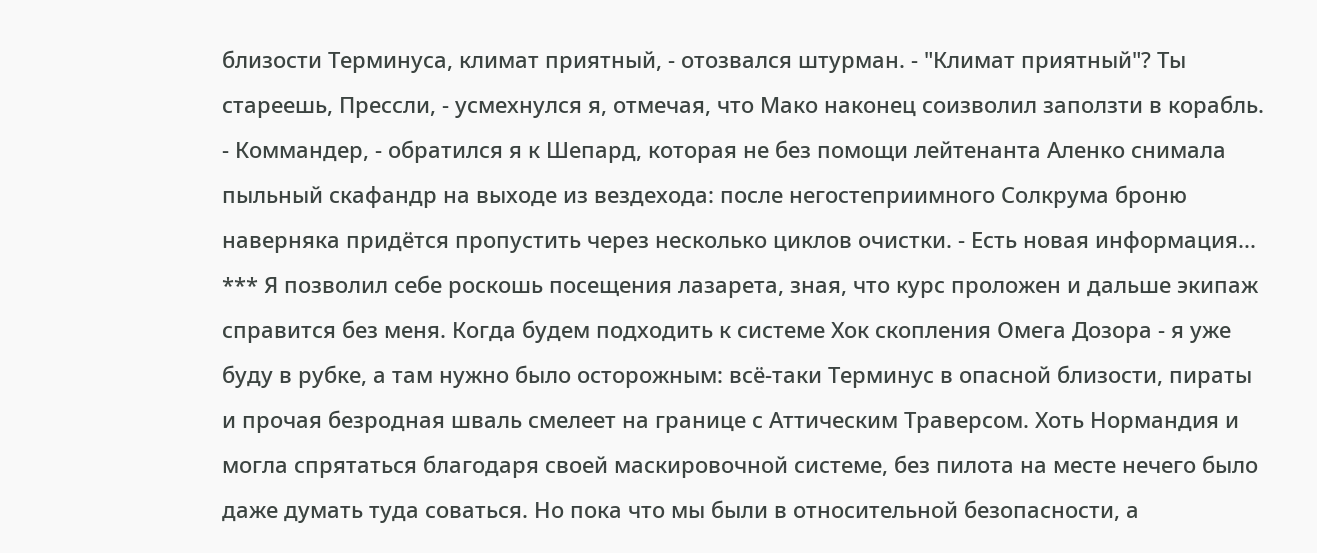близости Терминуса, климат приятный, - отозвался штурман. - "Климат приятный"? Ты стареешь, Прессли, - усмехнулся я, отмечая, что Мако наконец соизволил заползти в корабль. - Коммандер, - обратился я к Шепард, которая не без помощи лейтенанта Аленко снимала пыльный скафандр на выходе из вездехода: после негостеприимного Солкрума броню наверняка придётся пропустить через несколько циклов очистки. - Есть новая информация... *** Я позволил себе роскошь посещения лазарета, зная, что курс проложен и дальше экипаж справится без меня. Когда будем подходить к системе Хок скопления Омега Дозора - я уже буду в рубке, а там нужно было осторожным: всё-таки Терминус в опасной близости, пираты и прочая безродная шваль смелеет на границе с Аттическим Траверсом. Хоть Нормандия и могла спрятаться благодаря своей маскировочной системе, без пилота на месте нечего было даже думать туда соваться. Но пока что мы были в относительной безопасности, а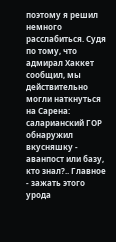поэтому я решил немного расслабиться. Судя по тому, что адмирал Хаккет сообщил, мы действительно могли наткнуться на Сарена: саларианский ГОР обнаружил вкусняшку - аванпост или базу, кто знал?.. Главное - зажать этого урода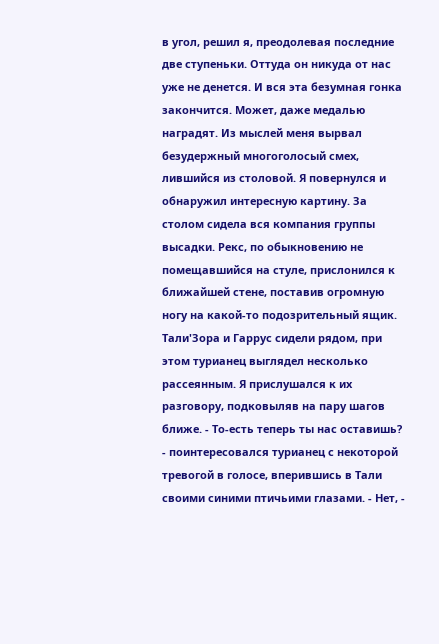в угол, решил я, преодолевая последние две ступеньки. Оттуда он никуда от нас уже не денется. И вся эта безумная гонка закончится. Может, даже медалью наградят. Из мыслей меня вырвал безудержный многоголосый смех, лившийся из столовой. Я повернулся и обнаружил интересную картину. За столом сидела вся компания группы высадки. Рекс, по обыкновению не помещавшийся на стуле, прислонился к ближайшей стене, поставив огромную ногу на какой-то подозрительный ящик. Тали'Зора и Гаррус сидели рядом, при этом турианец выглядел несколько рассеянным. Я прислушался к их разговору, подковыляв на пару шагов ближе. - То-есть теперь ты нас оставишь? - поинтересовался турианец с некоторой тревогой в голосе, вперившись в Тали своими синими птичьими глазами. - Нет, -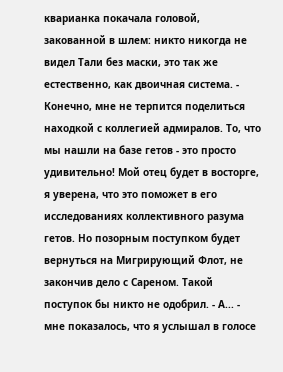кварианка покачала головой, закованной в шлем: никто никогда не видел Тали без маски, это так же естественно, как двоичная система. - Конечно, мне не терпится поделиться находкой с коллегией адмиралов. То, что мы нашли на базе гетов - это просто удивительно! Мой отец будет в восторге, я уверена, что это поможет в его исследованиях коллективного разума гетов. Но позорным поступком будет вернуться на Мигрирующий Флот, не закончив дело с Сареном. Такой поступок бы никто не одобрил. - А... - мне показалось, что я услышал в голосе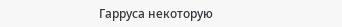Гарруса некоторую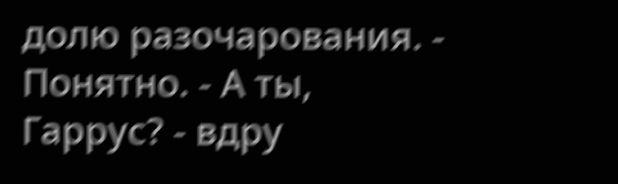долю разочарования. - Понятно. - А ты, Гаррус? - вдру